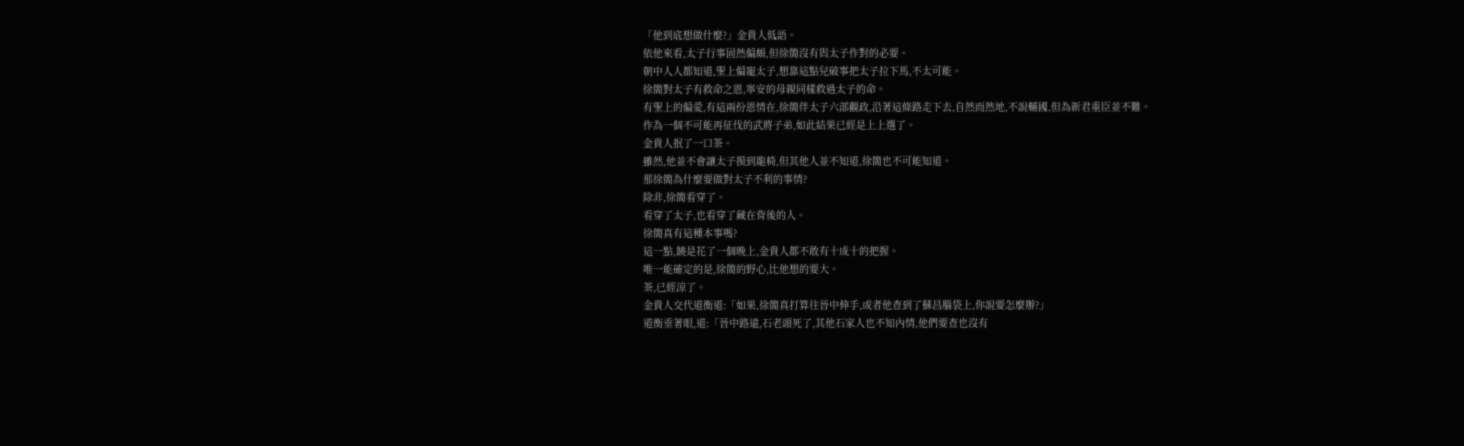「他到底想做什麼?」金貴人低語。
依他來看,太子行事固然偏頗,但徐簡沒有與太子作對的必要。
朝中人人都知道,聖上偏寵太子,想靠這點兒破事把太子拉下馬,不太可能。
徐簡對太子有救命之恩,寧安的母親同樣救過太子的命。
有聖上的偏愛,有這兩份恩情在,徐簡伴太子六部觀政,沿著這條路走下去,自然而然地,不說輔國,但為新君重臣並不難。
作為一個不可能再征伐的武將子弟,如此結果已經是上上選了。
金貴人抿了一口茶。
雖然,他並不會讓太子摸到龍椅,但其他人並不知道,徐簡也不可能知道。
那徐簡為什麼要做對太子不利的事情?
除非,徐簡看穿了。
看穿了太子,也看穿了藏在背後的人。
徐簡真有這種本事嗎?
這一點,饒是花了一個晚上,金貴人都不敢有十成十的把握。
唯一能確定的是,徐簡的野心,比他想的要大。
茶,已經涼了。
金貴人交代道衡道:「如果,徐簡真打算往晉中伸手,或者他查到了蘇昌腦袋上,你說要怎麼辦?」
道衡垂著眼,道:「晉中路遠,石老頭死了,其他石家人也不知內情,他們要查也沒有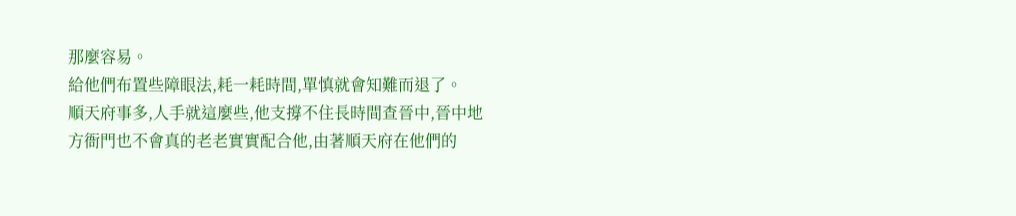那麼容易。
給他們布置些障眼法,耗一耗時間,單慎就會知難而退了。
順天府事多,人手就這麼些,他支撐不住長時間查晉中,晉中地方衙門也不會真的老老實實配合他,由著順天府在他們的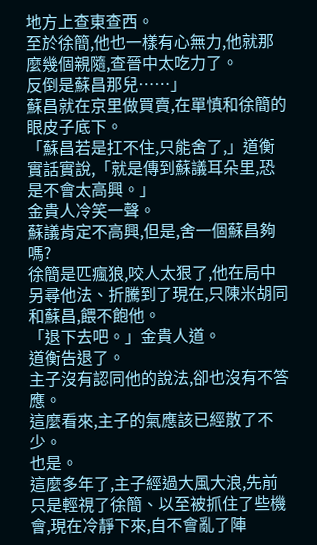地方上查東查西。
至於徐簡,他也一樣有心無力,他就那麼幾個親隨,查晉中太吃力了。
反倒是蘇昌那兒……」
蘇昌就在京里做買賣,在單慎和徐簡的眼皮子底下。
「蘇昌若是扛不住,只能舍了,」道衡實話實說,「就是傳到蘇議耳朵里,恐是不會太高興。」
金貴人冷笑一聲。
蘇議肯定不高興,但是,舍一個蘇昌夠嗎?
徐簡是匹瘋狼,咬人太狠了,他在局中另尋他法、折騰到了現在,只陳米胡同和蘇昌,餵不飽他。
「退下去吧。」金貴人道。
道衡告退了。
主子沒有認同他的說法,卻也沒有不答應。
這麼看來,主子的氣應該已經散了不少。
也是。
這麼多年了,主子經過大風大浪,先前只是輕視了徐簡、以至被抓住了些機會,現在冷靜下來,自不會亂了陣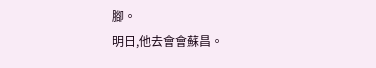腳。
明日,他去會會蘇昌。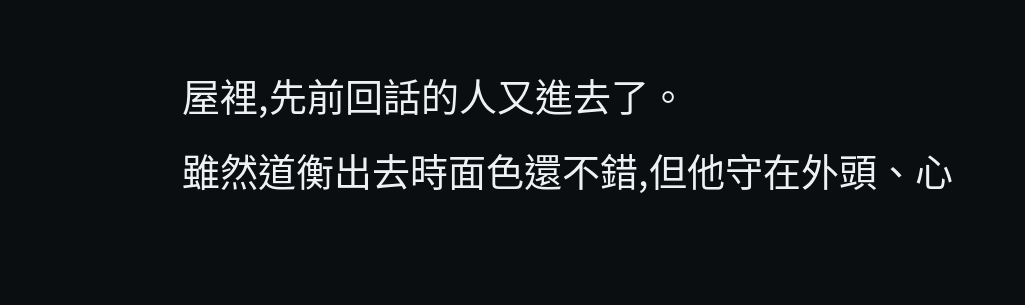屋裡,先前回話的人又進去了。
雖然道衡出去時面色還不錯,但他守在外頭、心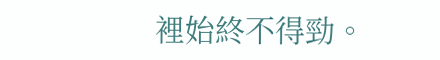裡始終不得勁。